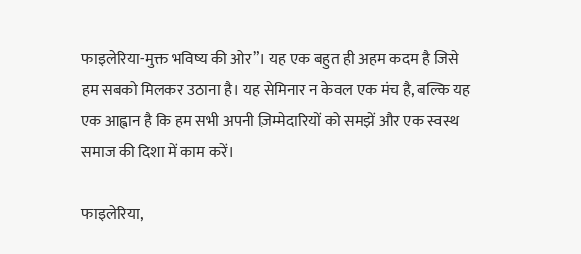फाइलेरिया-मुक्त भविष्य की ओर”। यह एक बहुत ही अहम कदम है जिसे हम सबको मिलकर उठाना है। यह सेमिनार न केवल एक मंच है, बल्कि यह एक आह्वान है कि हम सभी अपनी ज़िम्मेदारियों को समझें और एक स्वस्थ समाज की दिशा में काम करें।

फाइलेरिया,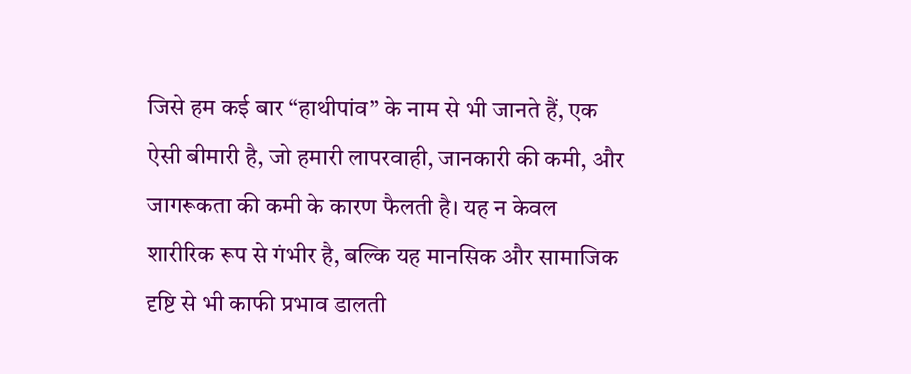जिसे हम कई बार “हाथीपांव” के नाम से भी जानते हैं, एक ऐसी बीमारी है, जो हमारी लापरवाही, जानकारी की कमी, और जागरूकता की कमी के कारण फैलती है। यह न केवल शारीरिक रूप से गंभीर है, बल्कि यह मानसिक और सामाजिक दृष्टि से भी काफी प्रभाव डालती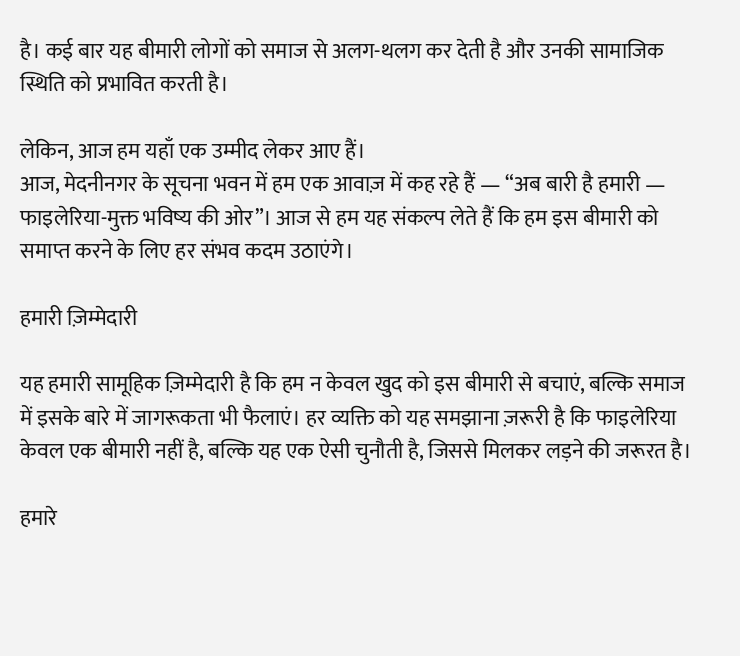है। कई बार यह बीमारी लोगों को समाज से अलग-थलग कर देती है और उनकी सामाजिक स्थिति को प्रभावित करती है।

लेकिन, आज हम यहाँ एक उम्मीद लेकर आए हैं।
आज, मेदनीनगर के सूचना भवन में हम एक आवाज़ में कह रहे हैं — “अब बारी है हमारी — फाइलेरिया-मुक्त भविष्य की ओर”। आज से हम यह संकल्प लेते हैं कि हम इस बीमारी को समाप्त करने के लिए हर संभव कदम उठाएंगे।

हमारी ज़िम्मेदारी

यह हमारी सामूहिक ज़िम्मेदारी है कि हम न केवल खुद को इस बीमारी से बचाएं, बल्कि समाज में इसके बारे में जागरूकता भी फैलाएं। हर व्यक्ति को यह समझाना ज़रूरी है कि फाइलेरिया केवल एक बीमारी नहीं है, बल्कि यह एक ऐसी चुनौती है, जिससे मिलकर लड़ने की जरूरत है।

हमारे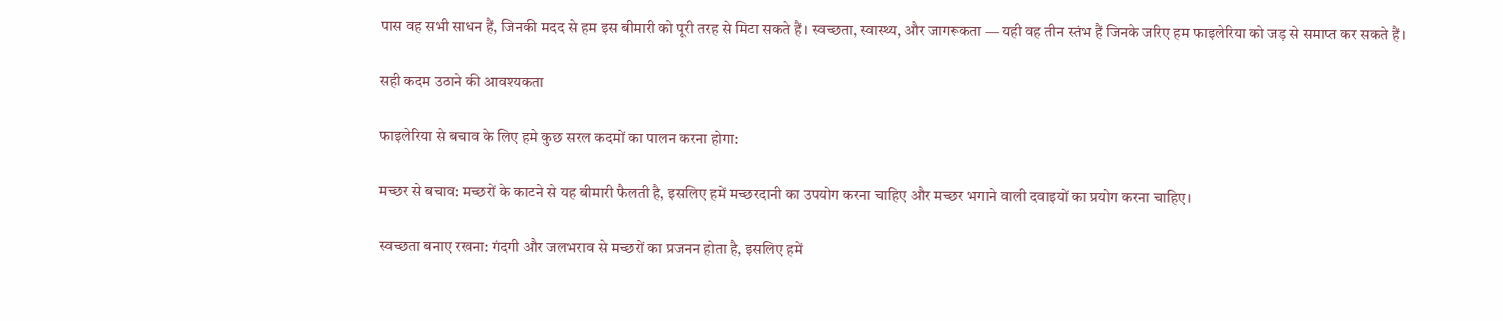पास वह सभी साधन हैं, जिनकी मदद से हम इस बीमारी को पूरी तरह से मिटा सकते हैं। स्वच्छता, स्वास्थ्य, और जागरूकता — यही वह तीन स्तंभ हैं जिनके जरिए हम फाइलेरिया को जड़ से समाप्त कर सकते हैं।

सही कदम उठाने की आवश्यकता

फाइलेरिया से बचाव के लिए हमे कुछ सरल कदमों का पालन करना होगा:

मच्छर से बचाव: मच्छरों के काटने से यह बीमारी फैलती है, इसलिए हमें मच्छरदानी का उपयोग करना चाहिए और मच्छर भगाने वाली दवाइयों का प्रयोग करना चाहिए।

स्वच्छता बनाए रखना: गंदगी और जलभराव से मच्छरों का प्रजनन होता है, इसलिए हमें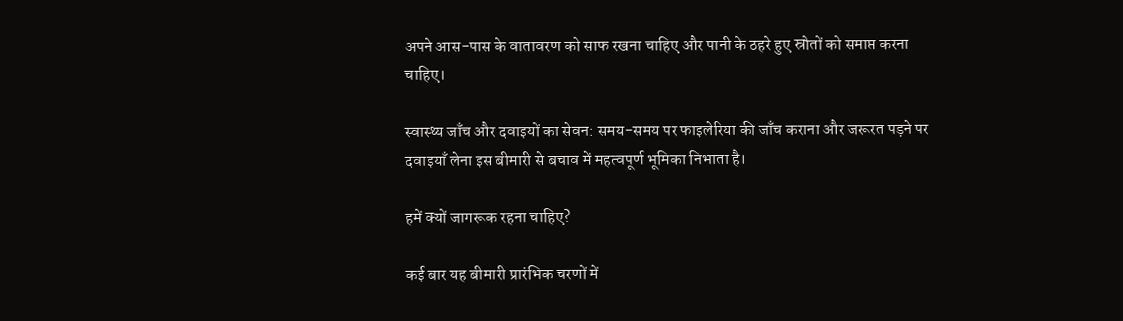अपने आस-पास के वातावरण को साफ रखना चाहिए और पानी के ठहरे हुए स्रोतों को समाप्त करना चाहिए।

स्वास्थ्य जाँच और दवाइयों का सेवन: समय-समय पर फाइलेरिया की जाँच कराना और जरूरत पड़ने पर दवाइयाँ लेना इस बीमारी से बचाव में महत्वपूर्ण भूमिका निभाता है।

हमें क्यों जागरूक रहना चाहिए?

कई बार यह बीमारी प्रारंभिक चरणों में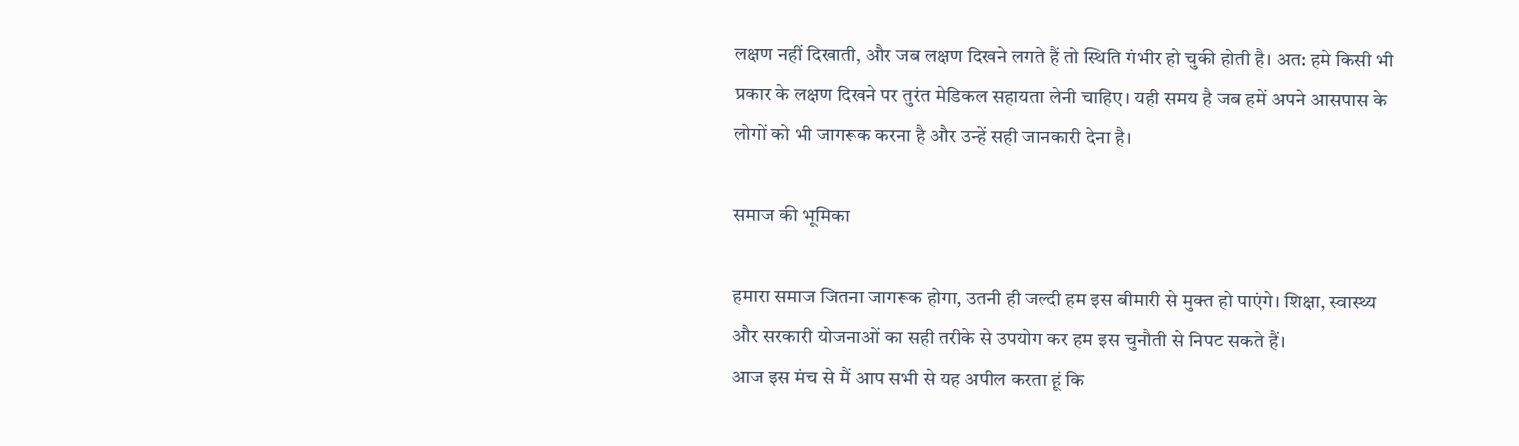लक्षण नहीं दिखाती, और जब लक्षण दिखने लगते हैं तो स्थिति गंभीर हो चुकी होती है। अत: हमे किसी भी प्रकार के लक्षण दिखने पर तुरंत मेडिकल सहायता लेनी चाहिए। यही समय है जब हमें अपने आसपास के लोगों को भी जागरूक करना है और उन्हें सही जानकारी देना है।

समाज की भूमिका

हमारा समाज जितना जागरूक होगा, उतनी ही जल्दी हम इस बीमारी से मुक्त हो पाएंगे। शिक्षा, स्वास्थ्य और सरकारी योजनाओं का सही तरीके से उपयोग कर हम इस चुनौती से निपट सकते हैं।
आज इस मंच से मैं आप सभी से यह अपील करता हूं कि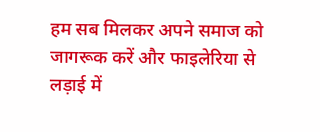हम सब मिलकर अपने समाज को जागरूक करें और फाइलेरिया से लड़ाई में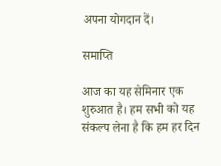अपना योगदान दें।

समाप्ति

आज का यह सेमिनार एक शुरुआत है। हम सभी को यह संकल्प लेना है कि हम हर दिन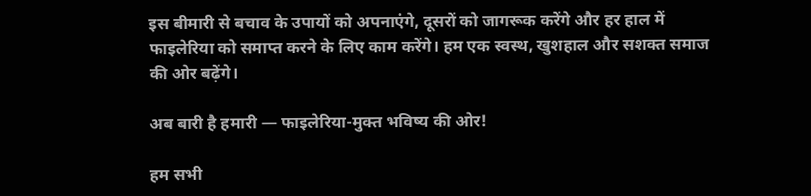इस बीमारी से बचाव के उपायों को अपनाएंगे, दूसरों को जागरूक करेंगे और हर हाल में फाइलेरिया को समाप्त करने के लिए काम करेंगे। हम एक स्वस्थ, खुशहाल और सशक्त समाज की ओर बढ़ेंगे।

अब बारी है हमारी — फाइलेरिया-मुक्त भविष्य की ओर!

हम सभी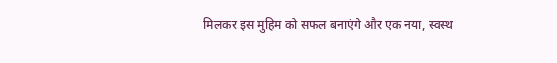मिलकर इस मुहिम को सफल बनाएंगे और एक नया, स्वस्थ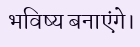भविष्य बनाएंगे।